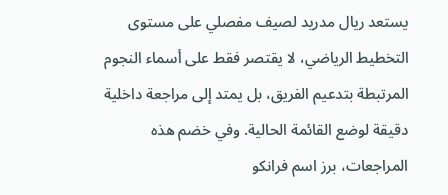يستعد ريال مدريد لصيف مفصلي على مستوى التخطيط الرياضي، لا يقتصر فقط على أسماء النجوم المرتبطة بتدعيم الفريق، بل يمتد إلى مراجعة داخلية دقيقة لوضع القائمة الحالية. وفي خضم هذه المراجعات، برز اسم فرانكو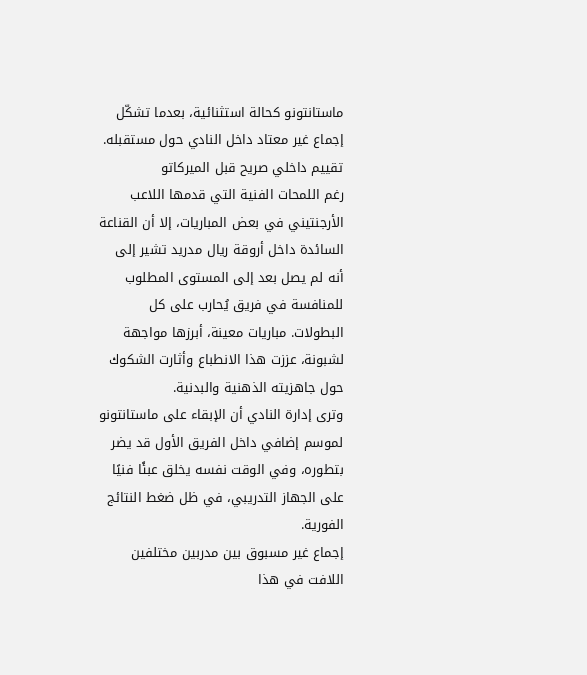ماستانتونو كحالة استثنائية، بعدما تشكّل إجماع غير معتاد داخل النادي حول مستقبله.
تقييم داخلي صريح قبل الميركاتو
رغم اللمحات الفنية التي قدمها اللاعب الأرجنتيني في بعض المباريات، إلا أن القناعة السائدة داخل أروقة ريال مدريد تشير إلى أنه لم يصل بعد إلى المستوى المطلوب للمنافسة في فريق يُحارب على كل البطولات. مباريات معينة، أبرزها مواجهة لشبونة، عززت هذا الانطباع وأثارت الشكوك حول جاهزيته الذهنية والبدنية.
وترى إدارة النادي أن الإبقاء على ماستانتونو لموسم إضافي داخل الفريق الأول قد يضر بتطوره، وفي الوقت نفسه يخلق عبئًا فنيًا على الجهاز التدريبي، في ظل ضغط النتائج الفورية.
إجماع غير مسبوق بين مدربين مختلفين
اللافت في هذا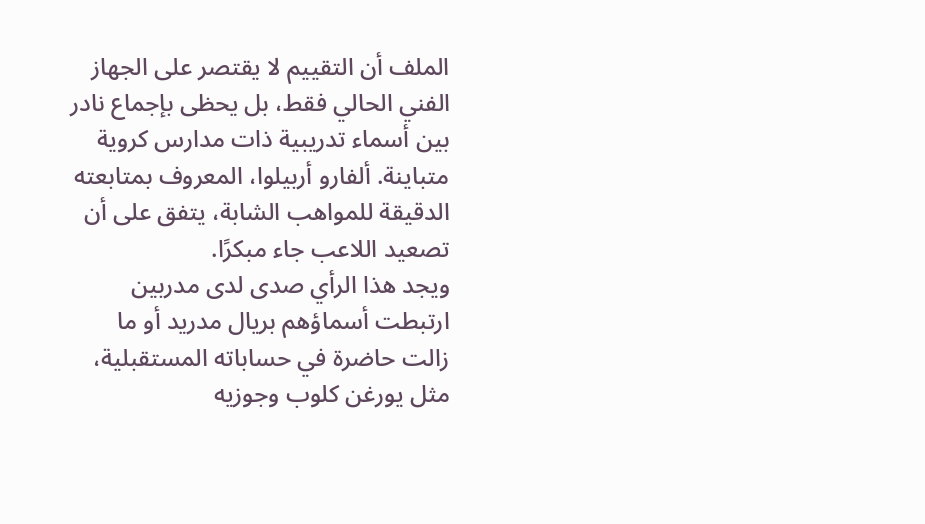الملف أن التقييم لا يقتصر على الجهاز الفني الحالي فقط، بل يحظى بإجماع نادر بين أسماء تدريبية ذات مدارس كروية متباينة. ألفارو أربيلوا، المعروف بمتابعته الدقيقة للمواهب الشابة، يتفق على أن تصعيد اللاعب جاء مبكرًا.
ويجد هذا الرأي صدى لدى مدربين ارتبطت أسماؤهم بريال مدريد أو ما زالت حاضرة في حساباته المستقبلية، مثل يورغن كلوب وجوزيه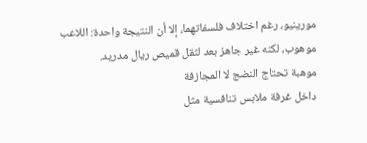مورينيو، رغم اختلاف فلسفاتهما، إلا أن النتيجة واحدة: اللاعب موهوب، لكنه غير جاهز بعد لثقل قميص ريال مدريد.
موهبة تحتاج النضج لا المجازفة
داخل غرفة ملابس تنافسية مثل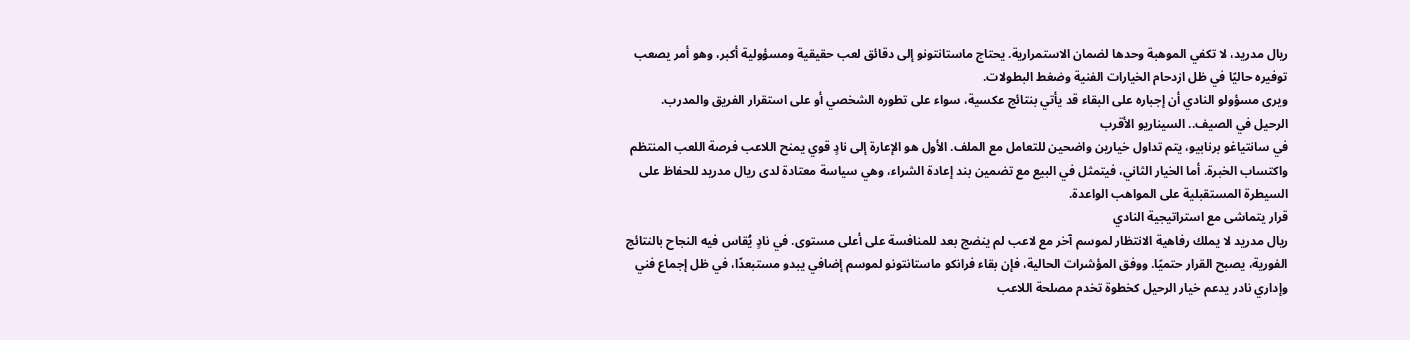ريال مدريد، لا تكفي الموهبة وحدها لضمان الاستمرارية. يحتاج ماستانتونو إلى دقائق لعب حقيقية ومسؤولية أكبر، وهو أمر يصعب توفيره حاليًا في ظل ازدحام الخيارات الفنية وضغط البطولات.
ويرى مسؤولو النادي أن إجباره على البقاء قد يأتي بنتائج عكسية، سواء على تطوره الشخصي أو على استقرار الفريق والمدرب.
الرحيل في الصيف.. السيناريو الأقرب
في سانتياغو برنابيو، يتم تداول خيارين واضحين للتعامل مع الملف. الأول هو الإعارة إلى نادٍ قوي يمنح اللاعب فرصة اللعب المنتظم واكتساب الخبرة. أما الخيار الثاني، فيتمثل في البيع مع تضمين بند إعادة الشراء، وهي سياسة معتادة لدى ريال مدريد للحفاظ على السيطرة المستقبلية على المواهب الواعدة.
قرار يتماشى مع استراتيجية النادي
ريال مدريد لا يملك رفاهية الانتظار لموسم آخر مع لاعب لم ينضج بعد للمنافسة على أعلى مستوى. في نادٍ يُقاس فيه النجاح بالنتائج الفورية، يصبح القرار حتميًا. ووفق المؤشرات الحالية، فإن بقاء فرانكو ماستانتونو لموسم إضافي يبدو مستبعدًا، في ظل إجماع فني وإداري نادر يدعم خيار الرحيل كخطوة تخدم مصلحة اللاعب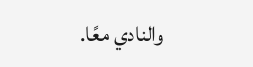والنادي معًا.